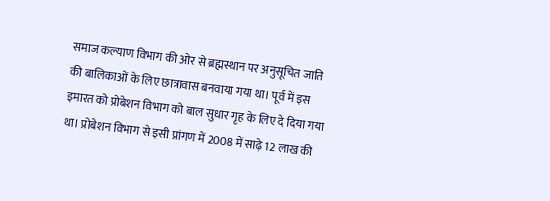समाज कल्याण विभाग की ओर से ब्रह्मस्थान पर अनुसूचित जाति की बालिकाओं के लिए छात्रावास बनवाया गया था। पूर्व में इस इमारत को प्रोबेशन विभाग को बाल सुधार गृह के लिए दे दिया गया था। प्रोबेशन विभाग से इसी प्रांगण में 2008 में साढ़े 12 लाख की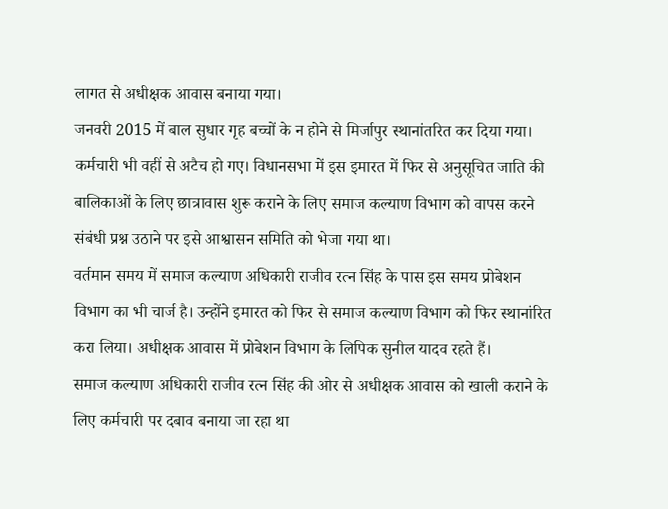लागत से अधीक्षक आवास बनाया गया।
जनवरी 2015 में बाल सुधार गृह बच्चों के न होने से मिर्जापुर स्थानांतरित कर दिया गया। कर्मचारी भी वहीं से अटैच हो गए। विधानसभा में इस इमारत में फिर से अनुसूचित जाति की बालिकाओं के लिए छात्रावास शुरू कराने के लिए समाज कल्याण विभाग को वापस करने संबंधी प्रश्न उठाने पर इसे आश्वासन समिति को भेजा गया था।
वर्तमान समय में समाज कल्याण अधिकारी राजीव रत्न सिंह के पास इस समय प्रोबेशन विभाग का भी चार्ज है। उन्होंने इमारत को फिर से समाज कल्याण विभाग को फिर स्थानांरित करा लिया। अधीक्षक आवास में प्रोबेशन विभाग के लिपिक सुनील यादव रहते हैं।
समाज कल्याण अधिकारी राजीव रत्न सिंह की ओर से अधीक्षक आवास को खाली कराने के लिए कर्मचारी पर दबाव बनाया जा रहा था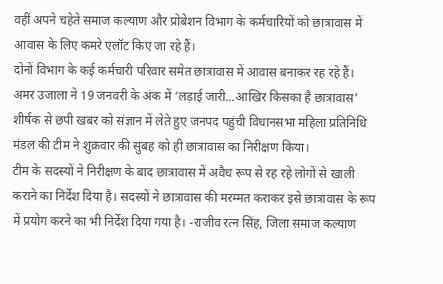वहीं अपने चहेते समाज कल्याण और प्रोबेशन विभाग के कर्मचारियों को छात्रावास में आवास के लिए कमरे एलॉट किए जा रहे हैं।
दोनों विभाग के कई कर्मचारी परिवार समेत छात्रावास में आवास बनाकर रह रहे हैं। अमर उजाला ने 19 जनवरी के अंक में ‘लड़ाई जारी...आखिर किसका है छात्रावास’ शीर्षक से छपी खबर को संज्ञान में लेते हुए जनपद पहुंची विधानसभा महिला प्रतिनिधि मंडल की टीम ने शुक्रवार की सुबह को ही छात्रावास का निरीक्षण किया।
टीम के सदस्यों ने निरीक्षण के बाद छात्रावास में अवैध रूप से रह रहे लोगों से खाली कराने का निर्देश दिया है। सदस्यों ने छात्रावास की मरम्मत कराकर इसे छात्रावास के रूप में प्रयोग करने का भी निर्देश दिया गया है। -राजीव रत्न सिंह, जिला समाज कल्याण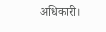अधिकारी।